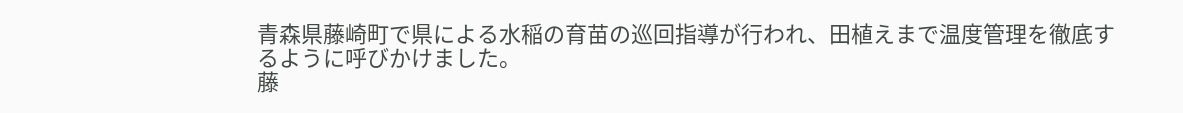青森県藤崎町で県による水稲の育苗の巡回指導が行われ、田植えまで温度管理を徹底するように呼びかけました。
藤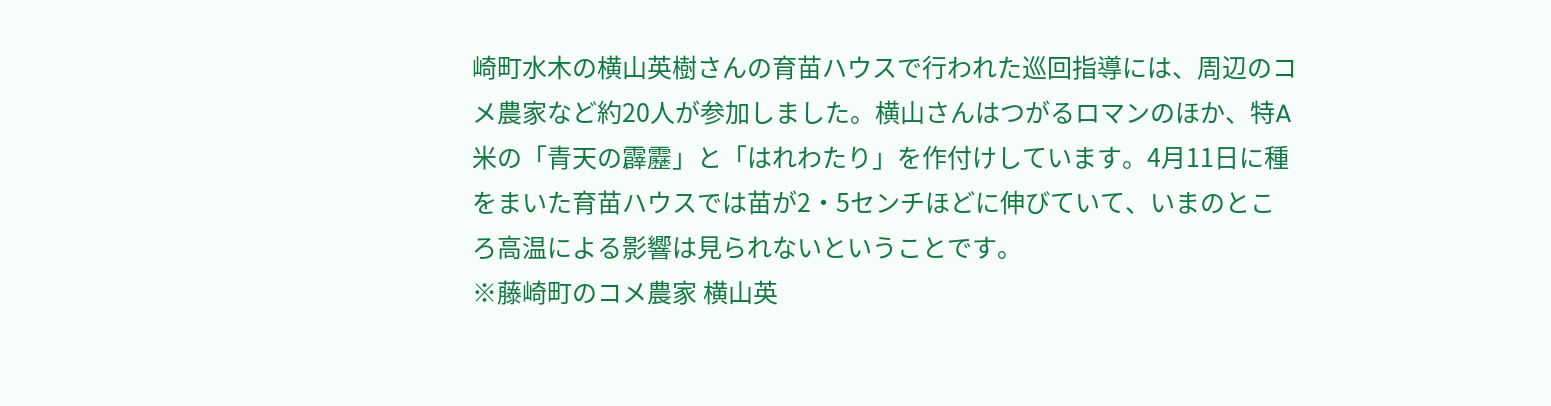崎町水木の横山英樹さんの育苗ハウスで行われた巡回指導には、周辺のコメ農家など約20人が参加しました。横山さんはつがるロマンのほか、特A米の「青天の霹靂」と「はれわたり」を作付けしています。4月11日に種をまいた育苗ハウスでは苗が2・5センチほどに伸びていて、いまのところ高温による影響は見られないということです。
※藤崎町のコメ農家 横山英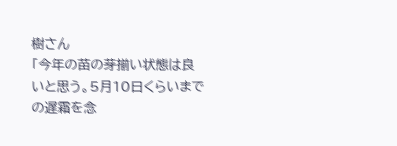樹さん
「今年の苗の芽揃い状態は良いと思う。5月10日くらいまでの遅霜を念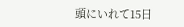頭にいれて15日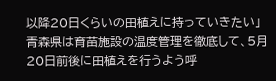以降20日くらいの田植えに持っていきたい」
青森県は育苗施設の温度管理を徹底して、5月20日前後に田植えを行うよう呼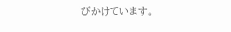びかけています。